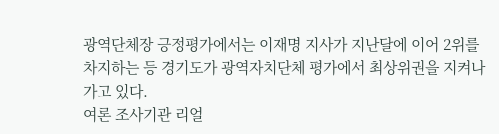광역단체장 긍정평가에서는 이재명 지사가 지난달에 이어 2위를 차지하는 등 경기도가 광역자치단체 평가에서 최상위권을 지켜나가고 있다.
여론 조사기관 리얼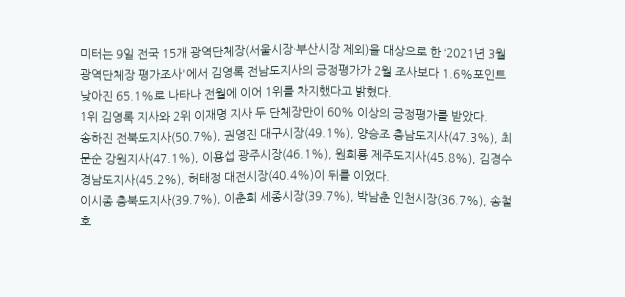미터는 9일 전국 15개 광역단체장(서울시장·부산시장 제외)을 대상으로 한 ‘2021년 3월 광역단체장 평가조사'에서 김영록 전남도지사의 긍정평가가 2월 조사보다 1.6%포인트 낮아진 65.1%로 나타나 전월에 이어 1위를 차지했다고 밝혔다.
1위 김영록 지사와 2위 이재명 지사 두 단체장만이 60% 이상의 긍정평가를 받았다.
송하진 전북도지사(50.7%), 권영진 대구시장(49.1%), 양승조 충남도지사(47.3%), 최문순 강원지사(47.1%), 이용섭 광주시장(46.1%), 원희룡 제주도지사(45.8%), 김경수 경남도지사(45.2%), 허태정 대전시장(40.4%)이 뒤를 이었다.
이시종 충북도지사(39.7%), 이춘희 세종시장(39.7%), 박남춘 인천시장(36.7%), 송철호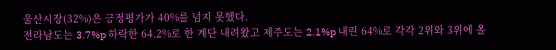울산시장(32%)은 긍정평가가 40%를 넘지 못했다.
전라남도는 3.7%p 하락한 64.2%로 한 계단 내려왔고 제주도는 2.1%p 내린 64%로 각각 2위와 3위에 올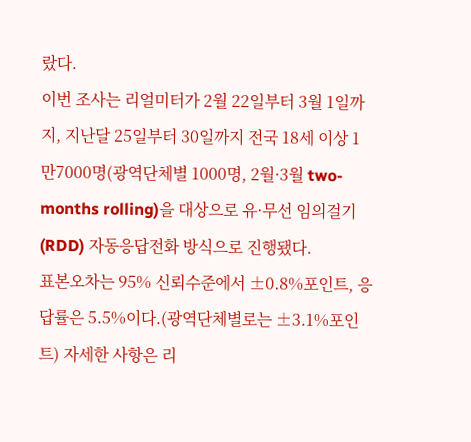랐다.
이번 조사는 리얼미터가 2월 22일부터 3월 1일까지, 지난달 25일부터 30일까지 전국 18세 이상 1만7000명(광역단체별 1000명, 2월·3월 two-months rolling)을 대상으로 유·무선 임의걸기(RDD) 자동응답전화 방식으로 진행됐다.
표본오차는 95% 신뢰수준에서 ±0.8%포인트, 응답률은 5.5%이다.(광역단체별로는 ±3.1%포인트) 자세한 사항은 리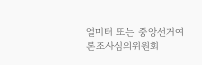얼미터 또는 중앙선거여론조사심의위원회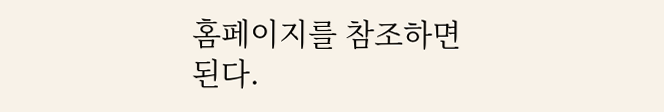홈페이지를 참조하면 된다.